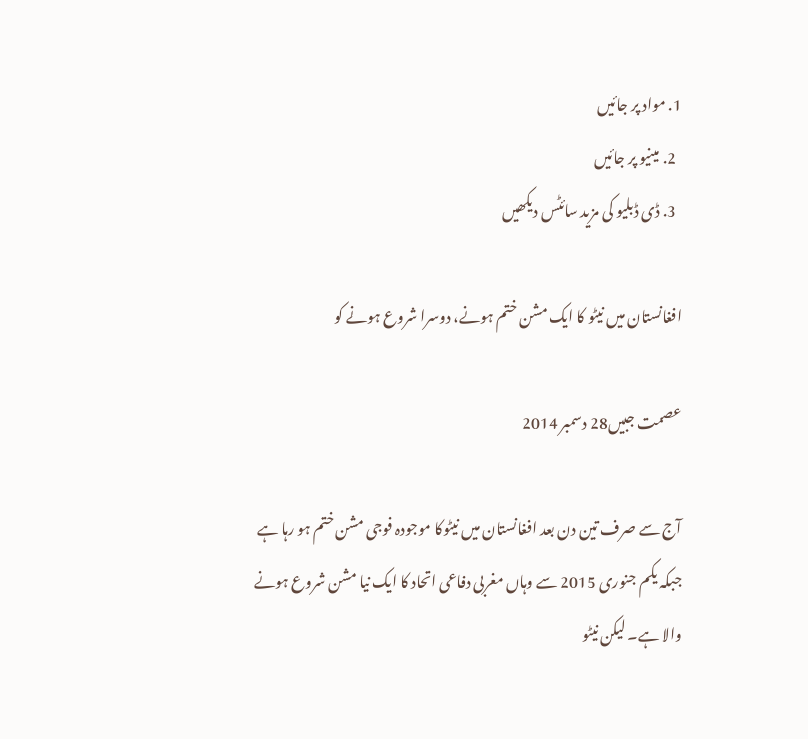1. مواد پر جائیں
  2. مینیو پر جائیں
  3. ڈی ڈبلیو کی مزید سائٹس دیکھیں

افغانستان میں نیٹو کا ایک مشن ختم ہونے، دوسرا شروع ہونے کو

عصمت جبیں28 دسمبر 2014

آج سے صرف تین دن بعد افغانستان میں نیٹوکا موجودہ فوجی مشن ختم ہو رہا ہے جبکہ یکم جنوری 2015 سے وہاں مغربی دفاعی اتحاد کا ایک نیا مشن شروع ہونے والا ہے۔ لیکن نیٹو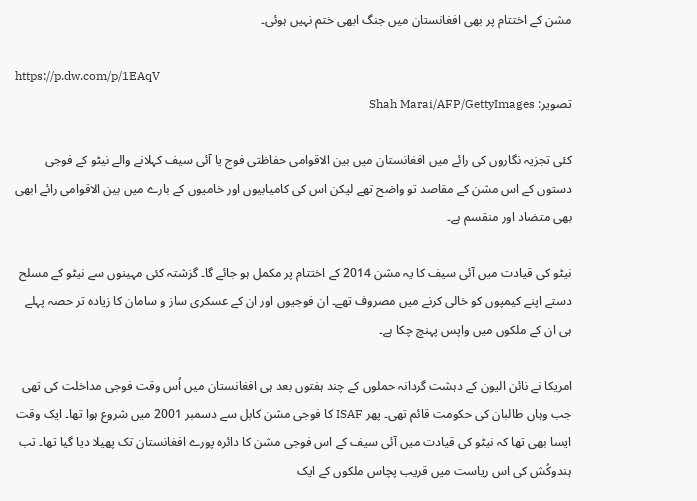مشن کے اختتام پر بھی افغانستان میں جنگ ابھی ختم نہیں ہوئی۔

https://p.dw.com/p/1EAqV
تصویر: Shah Marai/AFP/GettyImages

کئی تجزیہ نگاروں کی رائے میں افغانستان میں بین الاقوامی حفاظتی فوج یا آئی سیف کہلانے والے نیٹو کے فوجی دستوں کے اس مشن کے مقاصد تو واضح تھے لیکن اس کی کامیابیوں اور خامیوں کے بارے میں بین الاقوامی رائے ابھی بھی متضاد اور منقسم ہے۔

نیٹو کی قیادت میں آئی سیف کا یہ مشن 2014 کے اختتام پر مکمل ہو جائے گا۔ گزشتہ کئی مہینوں سے نیٹو کے مسلح دستے اپنے کیمپوں کو خالی کرنے میں مصروف تھے۔ ان فوجیوں اور ان کے عسکری ساز و سامان کا زیادہ تر حصہ پہلے ہی ان کے ملکوں میں واپس پہنچ چکا ہے۔

امریکا نے نائن الیون کے دہشت گردانہ حملوں کے چند ہفتوں بعد ہی افغانستان میں اُس وقت فوجی مداخلت کی تھی جب وہاں طالبان کی حکومت قائم تھی۔ پھر ISAF کا فوجی مشن کابل سے دسمبر 2001 میں شروع ہوا تھا۔ ایک وقت ایسا بھی تھا کہ نیٹو کی قیادت میں آئی سیف کے اس فوجی مشن کا دائرہ پورے افغانستان تک پھیلا دیا گیا تھا۔ تب ہندوکُش کی اس ریاست میں قریب پچاس ملکوں کے ایک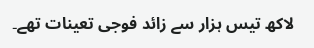لاکھ تیس ہزار سے زائد فوجی تعینات تھے۔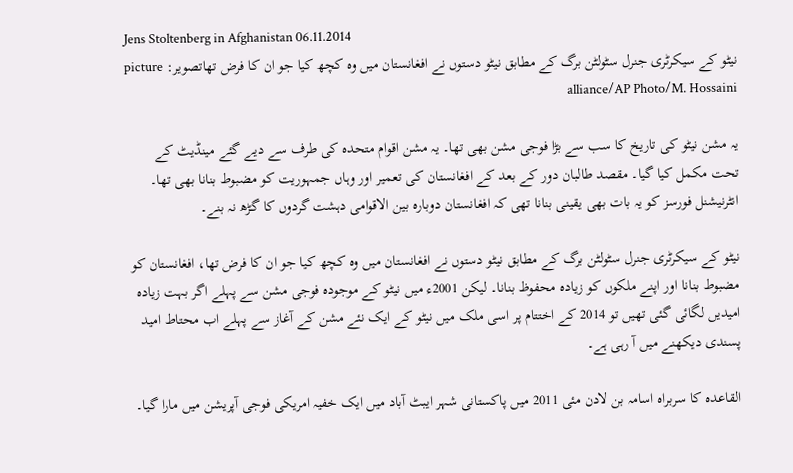Jens Stoltenberg in Afghanistan 06.11.2014
نیٹو کے سیکرٹری جنرل سٹولٹن برگ کے مطابق نیٹو دستوں نے افغانستان میں وہ کچھ کیا جو ان کا فرض تھاتصویر: picture alliance/AP Photo/M. Hossaini

یہ مشن نیٹو کی تاریخ کا سب سے بڑا فوجی مشن بھی تھا۔ یہ مشن اقوام متحدہ کی طرف سے دیے گئے مینڈیٹ کے تحت مکمل کیا گیا۔ مقصد طالبان دور کے بعد کے افغانستان کی تعمیر اور وہاں جمہوریت کو مضبوط بنانا بھی تھا۔ انٹرنیشنل فورسز کو یہ بات بھی یقینی بنانا تھی کہ افغانستان دوبارہ بین الاقوامی دہشت گردوں کا گڑھ نہ بنے۔

نیٹو کے سیکرٹری جنرل سٹولٹن برگ کے مطابق نیٹو دستوں نے افغانستان میں وہ کچھ کیا جو ان کا فرض تھا، افغانستان کو مضبوط بنانا اور اپنے ملکوں کو زیادہ محفوظ بنانا۔ لیکن 2001ء میں نیٹو کے موجودہ فوجی مشن سے پہلے اگر بہت زیادہ امیدیں لگائی گئی تھیں تو 2014 کے اختتام پر اسی ملک میں نیٹو کے ایک نئے مشن کے آغاز سے پہلے اب محتاط امید پسندی دیکھنے میں آ رہی ہے۔

القاعدہ کا سربراہ اسامہ بن لادن مئی 2011 میں پاکستانی شہر ایبٹ آباد میں ایک خفیہ امریکی فوجی آپریشن میں مارا گیا۔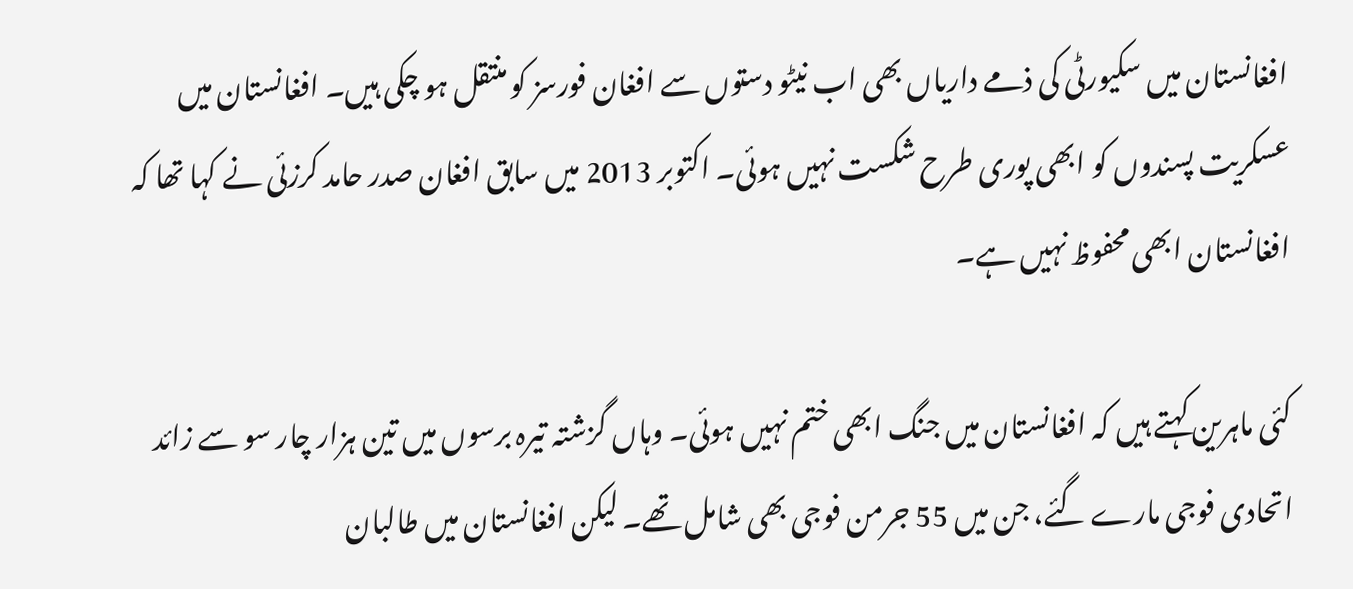افغانستان میں سکیورٹی کی ذمے داریاں بھی اب نیٹو دستوں سے افغان فورسز کو منتقل ہو چکی ہیں۔ افغانستان میں عسکریت پسندوں کو ابھی پوری طرح شکست نہیں ہوئی۔ اکتوبر 2013 میں سابق افغان صدر حامد کرزئی نے کہا تھا کہ افغانستان ابھی محفوظ نہیں ہے۔

کئی ماہرین کہتے ہیں کہ افغانستان میں جنگ ابھی ختم نہیں ہوئی۔ وہاں گزشتہ تیرہ برسوں میں تین ہزار چار سو سے زائد اتحادی فوجی مارے گئے، جن میں 55 جرمن فوجی بھی شامل تھے۔ لیکن افغانستان میں طالبان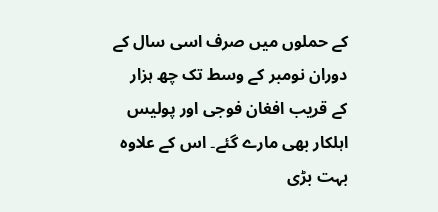کے حملوں میں صرف اسی سال کے دوران نومبر کے وسط تک چھ ہزار کے قریب افغان فوجی اور پولیس اہلکار بھی مارے گئے۔ اس کے علاوہ بہت بڑی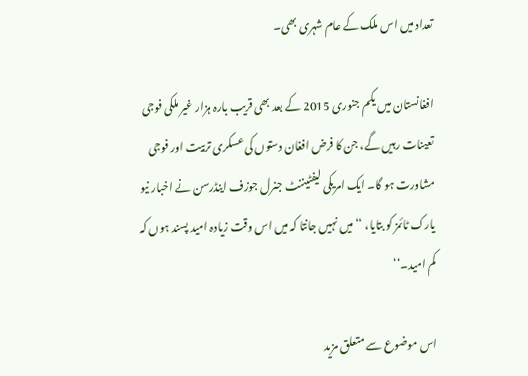تعداد میں اس ملک کے عام شہری بھی۔

افغانستان میں یکم جنوری 2015 کے بعد بھی قریب بارہ ہزار غیر ملکی فوجی تعینات رہیں گے، جن کا فرض افغان دستوں کی عسکری تربیت اور فوجی مشاورت ہو گا۔ ایک امریکی لیفٹیننٹ جنرل جوزف اینڈرسن نے اخبار نیو یارک ٹائمز کو بتایا، ‘‘میں نہیں جانتا کہ میں اس وقت زیادہ امید پسند ہوں کہ کم امید۔‘‘

اس موضوع سے متعلق مزید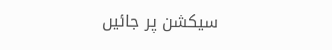سیکشن پر جائیں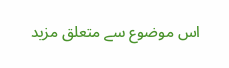اس موضوع سے متعلق مزید